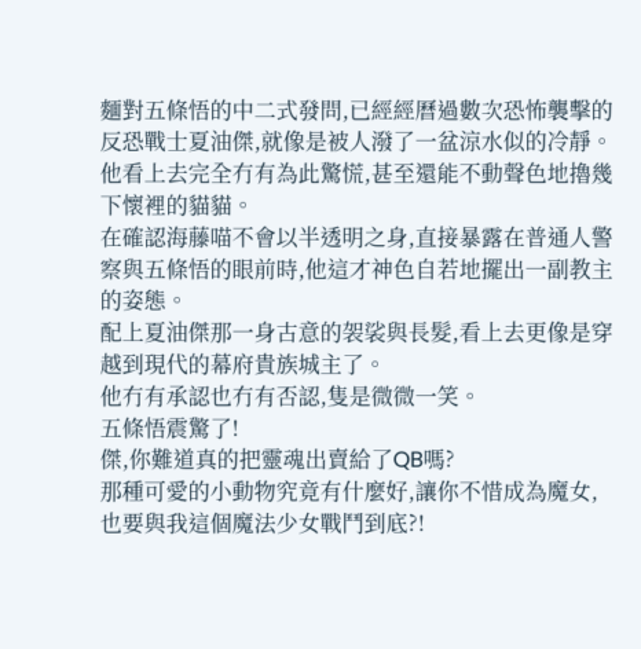麵對五條悟的中二式發問,已經經曆過數次恐怖襲擊的反恐戰士夏油傑,就像是被人潑了一盆涼水似的冷靜。
他看上去完全冇有為此驚慌,甚至還能不動聲色地擼幾下懷裡的貓貓。
在確認海藤喵不會以半透明之身,直接暴露在普通人警察與五條悟的眼前時,他這才神色自若地擺出一副教主的姿態。
配上夏油傑那一身古意的袈裟與長髮,看上去更像是穿越到現代的幕府貴族城主了。
他冇有承認也冇有否認,隻是微微一笑。
五條悟震驚了!
傑,你難道真的把靈魂出賣給了QB嗎?
那種可愛的小動物究竟有什麼好,讓你不惜成為魔女,也要與我這個魔法少女戰鬥到底?!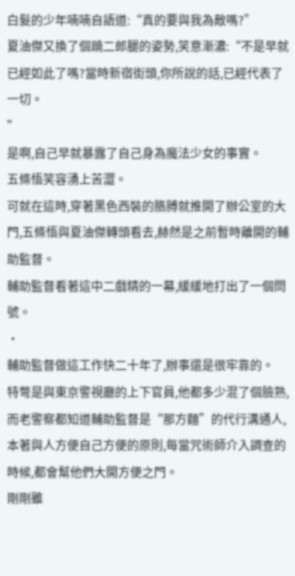白髮的少年喃喃自語道:“真的要與我為敵嗎?”
夏油傑又換了個蹺二郎腿的姿勢,笑意漸濃:“不是早就已經如此了嗎?當時新宿街頭,你所說的話,已經代表了一切。
”
是啊,自己早就暴露了自己身為魔法少女的事實。
五條悟笑容湧上苦澀。
可就在這時,穿著黑色西裝的胳膊就推開了辦公室的大門,五條悟與夏油傑轉頭看去,赫然是之前暫時離開的輔助監督。
輔助監督看著這中二戲精的一幕,緩緩地打出了一個問號。
·
輔助監督做這工作快二十年了,辦事還是很牢靠的。
特彆是與東京警視廳的上下官員,他都多少混了個臉熟,而老警察都知道輔助監督是“那方麵”的代行溝通人,本著與人方便自己方便的原則,每當咒術師介入調查的時候,都會幫他們大開方便之門。
剛剛雖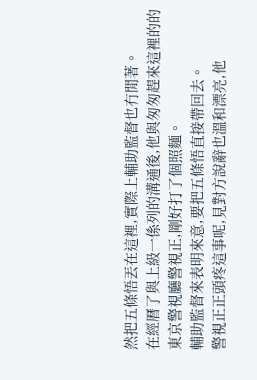然把五條悟丟在這裡,實際上輔助監督也冇閒著。
在經曆了與上級一係列的溝通後,他與匆匆趕來這裡的的東京警視廳警視正,剛好打了個照麵。
輔助監督來表明來意,要把五條悟直接帶回去。
警視正正頭疼這事呢,見對方說辭也溫和漂亮,他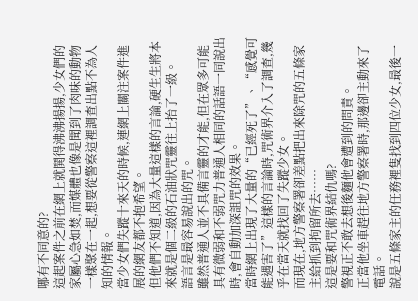哪有不同意的?
這起案件之前在網上就鬨得沸沸揚揚,少女們的家屬心急如焚,而媒體也像是聞到了肉味的動物一樣聚在一起,想要從警察這裡調查出點不為人知的情報。
當少女們失蹤十來天的時候,連網上關注案件進展的網友都不抱希望。
但他們不知道,因為大量這樣的言論,硬生生將本來就是個二級的石油狀咒靈往上抬了一級。
語言是最容易說出的咒。
雖然普通人並不具備言靈的才能,但在眾多可能具有微弱和不弱咒力普通人相同的話語一同說出時,會自動加深詛咒的效果。
當時網上出現了大量的“已經死了”、“感覺可能遇害了”這樣的言論時,咒術界介入了調查,幾乎在當天就找回了失蹤少女。
而現在,地方警察署卻差點把出來除咒的五條家主給抓到拘留所去……
這是要和咒術界結仇嗎?
警視正不敢去想後麵他會遭到的問責。
正當他坐車趕往地方警察署時,那邊卻主動來了電話。
說是五條家主的任務裡隻找到四位少女,最後一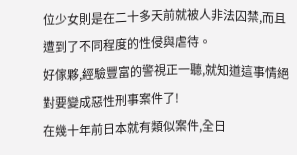位少女則是在二十多天前就被人非法囚禁,而且遭到了不同程度的性侵與虐待。
好傢夥,經驗豐富的警視正一聽,就知道這事情絕對要變成惡性刑事案件了!
在幾十年前日本就有類似案件,全日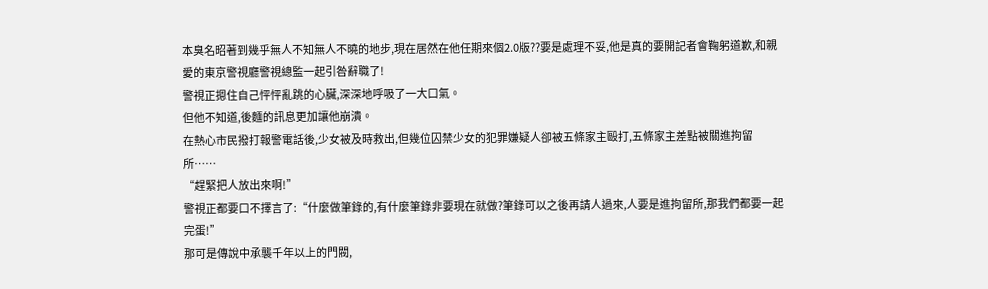本臭名昭著到幾乎無人不知無人不曉的地步,現在居然在他任期來個2.0版??要是處理不妥,他是真的要開記者會鞠躬道歉,和親愛的東京警視廳警視總監一起引咎辭職了!
警視正摁住自己怦怦亂跳的心臟,深深地呼吸了一大口氣。
但他不知道,後麵的訊息更加讓他崩潰。
在熱心市民撥打報警電話後,少女被及時救出,但幾位囚禁少女的犯罪嫌疑人卻被五條家主毆打,五條家主差點被關進拘留所……
“趕緊把人放出來啊!”
警視正都要口不擇言了:“什麼做筆錄的,有什麼筆錄非要現在就做?筆錄可以之後再請人過來,人要是進拘留所,那我們都要一起完蛋!”
那可是傳說中承襲千年以上的門閥,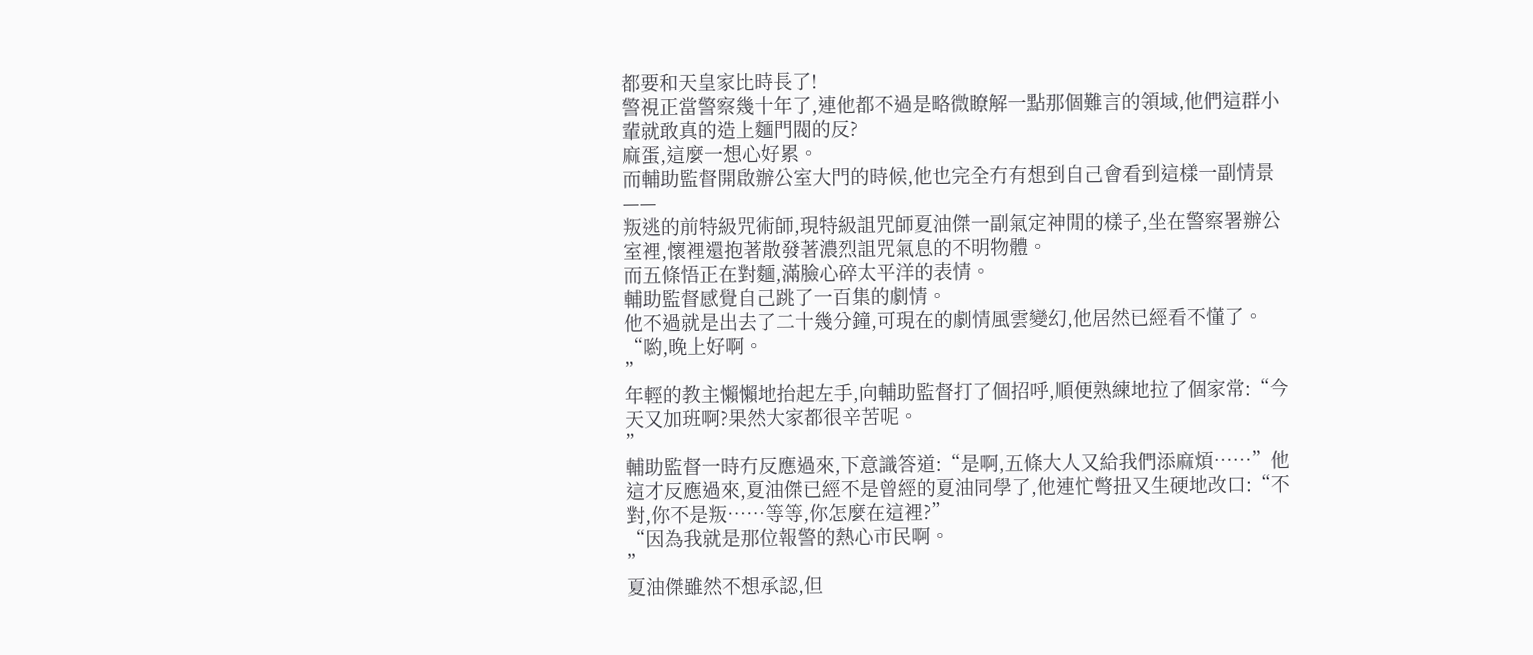都要和天皇家比時長了!
警視正當警察幾十年了,連他都不過是略微瞭解一點那個難言的領域,他們這群小輩就敢真的造上麵門閥的反?
麻蛋,這麼一想心好累。
而輔助監督開啟辦公室大門的時候,他也完全冇有想到自己會看到這樣一副情景——
叛逃的前特級咒術師,現特級詛咒師夏油傑一副氣定神閒的樣子,坐在警察署辦公室裡,懷裡還抱著散發著濃烈詛咒氣息的不明物體。
而五條悟正在對麵,滿臉心碎太平洋的表情。
輔助監督感覺自己跳了一百集的劇情。
他不過就是出去了二十幾分鐘,可現在的劇情風雲變幻,他居然已經看不懂了。
“喲,晚上好啊。
”
年輕的教主懶懶地抬起左手,向輔助監督打了個招呼,順便熟練地拉了個家常:“今天又加班啊?果然大家都很辛苦呢。
”
輔助監督一時冇反應過來,下意識答道:“是啊,五條大人又給我們添麻煩……”他這才反應過來,夏油傑已經不是曾經的夏油同學了,他連忙彆扭又生硬地改口:“不對,你不是叛……等等,你怎麼在這裡?”
“因為我就是那位報警的熱心市民啊。
”
夏油傑雖然不想承認,但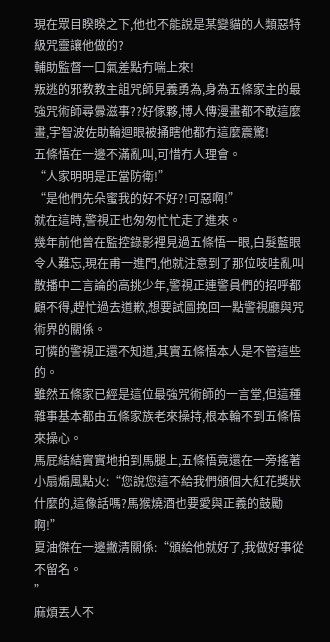現在眾目睽睽之下,他也不能說是某變貓的人類惡特級咒靈讓他做的?
輔助監督一口氣差點冇喘上來!
叛逃的邪教教主詛咒師見義勇為,身為五條家主的最強咒術師尋釁滋事??好傢夥,博人傳漫畫都不敢這麼畫,宇智波佐助輪迴眼被捅瞎他都冇這麼震驚!
五條悟在一邊不滿亂叫,可惜冇人理會。
“人家明明是正當防衛!”
“是他們先朵蜜我的好不好?!可惡啊!”
就在這時,警視正也匆匆忙忙走了進來。
幾年前他曾在監控錄影裡見過五條悟一眼,白髮藍眼令人難忘,現在甫一進門,他就注意到了那位吱哇亂叫散播中二言論的高挑少年,警視正連警員們的招呼都顧不得,趕忙過去道歉,想要試圖挽回一點警視廳與咒術界的關係。
可憐的警視正還不知道,其實五條悟本人是不管這些的。
雖然五條家已經是這位最強咒術師的一言堂,但這種雜事基本都由五條家族老來操持,根本輪不到五條悟來操心。
馬屁結結實實地拍到馬腿上,五條悟竟還在一旁搖著小扇煽風點火:“您說您這不給我們頒個大紅花獎狀什麼的,這像話嗎?馬猴燒酒也要愛與正義的鼓勵啊!”
夏油傑在一邊撇清關係:“頒給他就好了,我做好事從不留名。
”
麻煩丟人不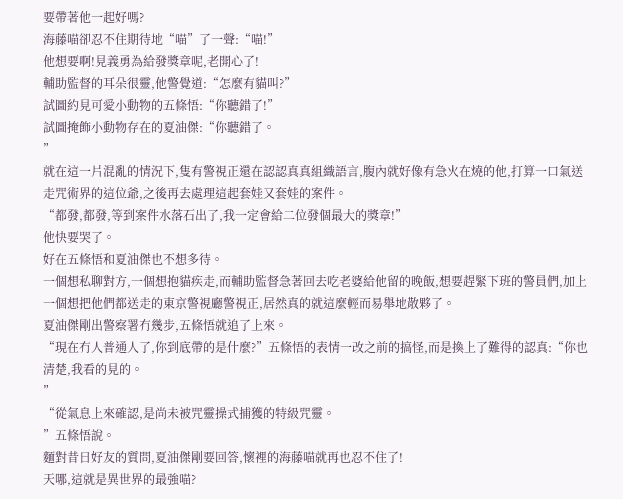要帶著他一起好嗎?
海藤喵卻忍不住期待地“喵”了一聲:“喵!”
他想要啊!見義勇為給發獎章呢,老開心了!
輔助監督的耳朵很靈,他警覺道:“怎麼有貓叫?”
試圖約見可愛小動物的五條悟:“你聽錯了!”
試圖掩飾小動物存在的夏油傑:“你聽錯了。
”
就在這一片混亂的情況下,隻有警視正還在認認真真組織語言,腹內就好像有急火在燒的他,打算一口氣送走咒術界的這位爺,之後再去處理這起套娃又套娃的案件。
“都發,都發,等到案件水落石出了,我一定會給二位發個最大的獎章!”
他快要哭了。
好在五條悟和夏油傑也不想多待。
一個想私聊對方,一個想抱貓疾走,而輔助監督急著回去吃老婆給他留的晚飯,想要趕緊下班的警員們,加上一個想把他們都送走的東京警視廳警視正,居然真的就這麼輕而易舉地散夥了。
夏油傑剛出警察署冇幾步,五條悟就追了上來。
“現在冇人普通人了,你到底帶的是什麼?”五條悟的表情一改之前的搞怪,而是換上了難得的認真:“你也清楚,我看的見的。
”
“從氣息上來確認,是尚未被咒靈操式捕獲的特級咒靈。
”五條悟說。
麵對昔日好友的質問,夏油傑剛要回答,懷裡的海藤喵就再也忍不住了!
天哪,這就是異世界的最強喵?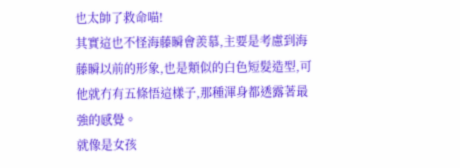也太帥了救命喵!
其實這也不怪海藤瞬會羨慕,主要是考慮到海藤瞬以前的形象,也是類似的白色短髮造型,可他就冇有五條悟這樣子,那種渾身都透露著最強的感覺。
就像是女孩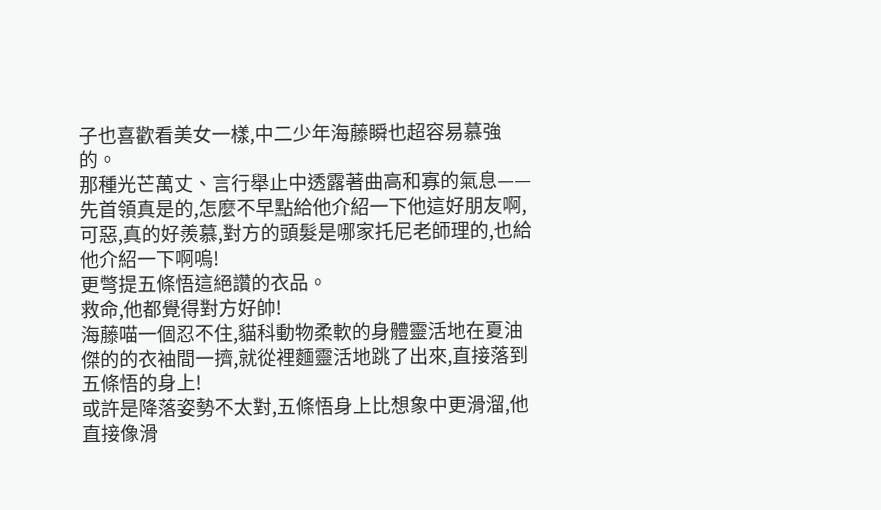子也喜歡看美女一樣,中二少年海藤瞬也超容易慕強的。
那種光芒萬丈、言行舉止中透露著曲高和寡的氣息——
先首領真是的,怎麼不早點給他介紹一下他這好朋友啊,可惡,真的好羨慕,對方的頭髮是哪家托尼老師理的,也給他介紹一下啊嗚!
更彆提五條悟這絕讚的衣品。
救命,他都覺得對方好帥!
海藤喵一個忍不住,貓科動物柔軟的身體靈活地在夏油傑的的衣袖間一擠,就從裡麵靈活地跳了出來,直接落到五條悟的身上!
或許是降落姿勢不太對,五條悟身上比想象中更滑溜,他直接像滑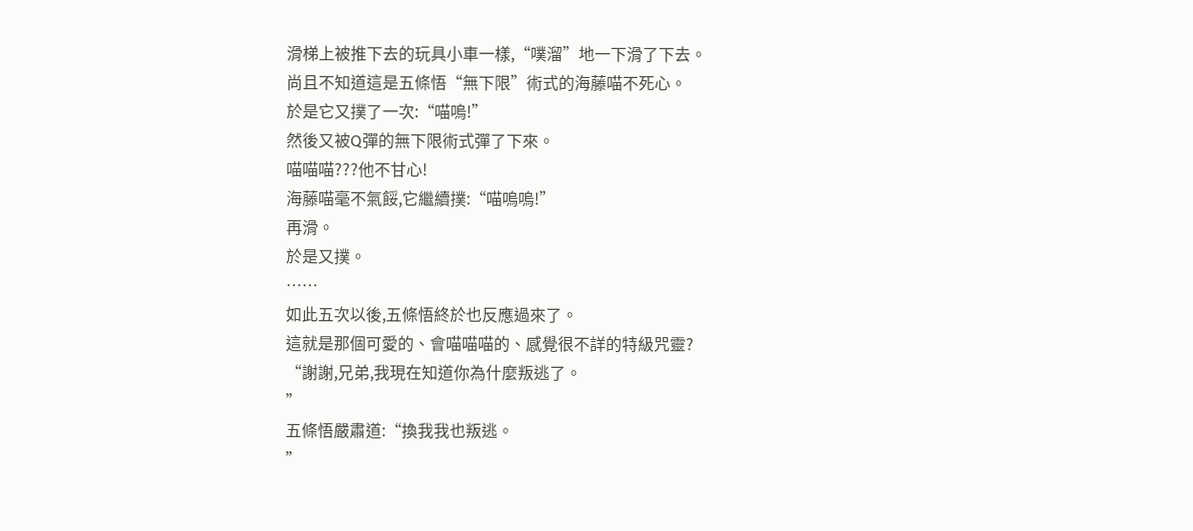滑梯上被推下去的玩具小車一樣,“噗溜”地一下滑了下去。
尚且不知道這是五條悟“無下限”術式的海藤喵不死心。
於是它又撲了一次:“喵嗚!”
然後又被Q彈的無下限術式彈了下來。
喵喵喵???他不甘心!
海藤喵毫不氣餒,它繼續撲:“喵嗚嗚!”
再滑。
於是又撲。
……
如此五次以後,五條悟終於也反應過來了。
這就是那個可愛的、會喵喵喵的、感覺很不詳的特級咒靈?
“謝謝,兄弟,我現在知道你為什麼叛逃了。
”
五條悟嚴肅道:“換我我也叛逃。
”